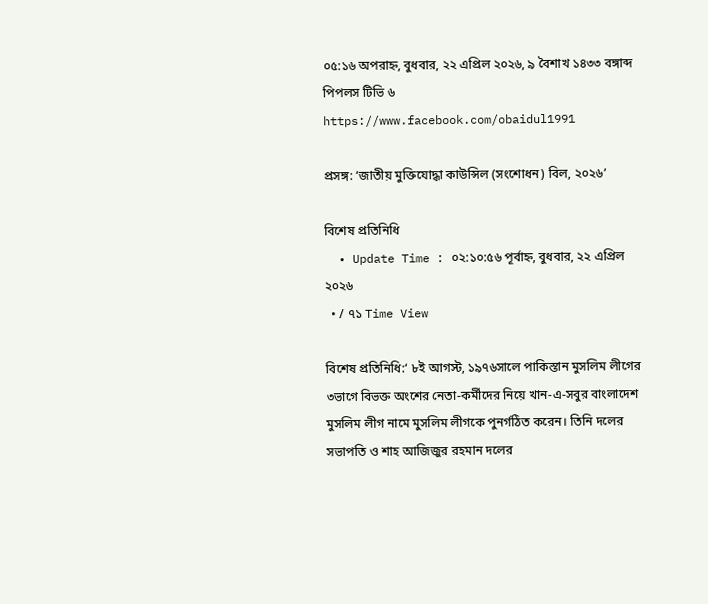০৫:১৬ অপরাহ্ন, বুধবার, ২২ এপ্রিল ২০২৬, ৯ বৈশাখ ১৪৩৩ বঙ্গাব্দ
পিপলস টিভি ৬
https://www.facebook.com/obaidul1991

প্রসঙ্গ: ‘জাতীয় মুক্তিযোদ্ধা কাউন্সিল (সংশোধন) বিল, ২০২৬’

বিশেষ প্রতিনিধি
  • Update Time : ০২:১০:৫৬ পূর্বাহ্ন, বুধবার, ২২ এপ্রিল ২০২৬
  • / ৭১ Time View

বিশেষ প্রতিনিধি:‘ ৮ই আগস্ট, ১৯৭৬সালে পাকিস্তান মুসলিম লীগের ৩ভাগে বিভক্ত অংশের নেতা-কর্মীদের নিয়ে খান-এ-সবুর বাংলাদেশ মুসলিম লীগ নামে মুসলিম লীগকে পুনর্গঠিত করেন। তিনি দলের সভাপতি ও শাহ আজিজুর রহমান দলের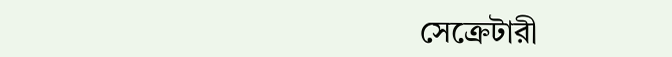সেক্রেটারী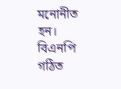মনোনীত হন। বিএনপি গঠিত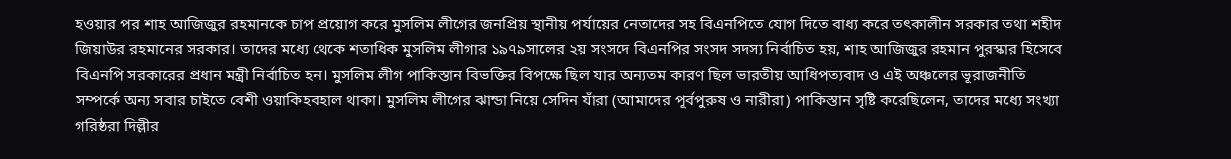হওয়ার পর শাহ আজিজুর রহমানকে চাপ প্রয়োগ করে মুসলিম লীগের জনপ্রিয় স্থানীয় পর্যায়ের নেতাদের সহ বিএনপিতে যোগ দিতে বাধ্য করে তৎকালীন সরকার তথা শহীদ জিয়াউর রহমানের সরকার। তাদের মধ্যে থেকে শতাধিক মুসলিম লীগার ১৯৭৯সালের ২য় সংসদে বিএনপির সংসদ সদস্য নির্বাচিত হয়, শাহ আজিজুর রহমান পুরস্কার হিসেবে বিএনপি সরকারের প্রধান মন্ত্রী নির্বাচিত হন। মুসলিম লীগ পাকিস্তান বিভক্তির বিপক্ষে ছিল যার অন্যতম কারণ ছিল ভারতীয় আধিপত্যবাদ ও এই অঞ্চলের ভূরাজনীতি সম্পর্কে অন্য সবার চাইতে বেশী ওয়াকিহবহাল থাকা। মুসলিম লীগের ঝান্ডা নিয়ে সেদিন যাঁরা (আমাদের পূর্বপুরুষ ও নারীরা) পাকিস্তান সৃষ্টি করেছিলেন, তাদের মধ্যে সংখ্যা গরিষ্ঠরা দিল্লীর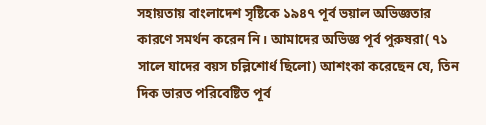সহায়তায় বাংলাদেশ সৃষ্টিকে ১৯৪৭ পূর্ব ভয়াল অভিজ্ঞতার কারণে সমর্থন করেন নি। আমাদের অভিজ্ঞ পূর্ব পুরুষরা( ৭১ সালে যাদের বয়স চল্লিশোর্ধ ছিলো) আশংকা করেছেন যে, তিন দিক ভারত পরিবেষ্টিত পূর্ব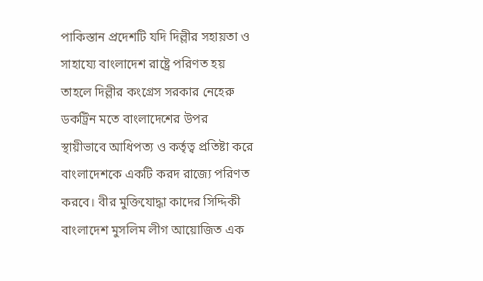পাকিস্তান প্রদেশটি যদি দিল্লীর সহায়তা ও সাহায্যে বাংলাদেশ রাষ্ট্রে পরিণত হয় তাহলে দিল্লীর কংগ্রেস সরকার নেহেরু ডকট্রিন মতে বাংলাদেশের উপর স্থায়ীভাবে আধিপত্য ও কর্তৃত্ব প্রতিষ্টা করে বাংলাদেশকে একটি করদ রাজ্যে পরিণত করবে। বীর মুক্তিযোদ্ধা কাদের সিদ্দিকী বাংলাদেশ মুসলিম লীগ আয়োজিত এক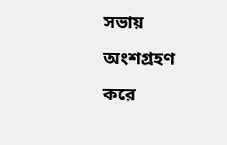সভায় অংশগ্রহণ করে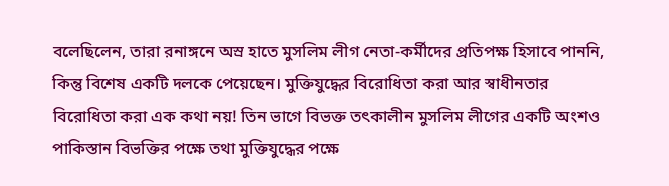বলেছিলেন, তারা রনাঙ্গনে অস্র হাতে মুসলিম লীগ নেতা-কর্মীদের প্রতিপক্ষ হিসাবে পাননি, কিন্তু বিশেষ একটি দলকে পেয়েছেন। মুক্তিযুদ্ধের বিরোধিতা করা আর স্বাধীনতার বিরোধিতা করা এক কথা নয়! তিন ভাগে বিভক্ত তৎকালীন মুসলিম লীগের একটি অংশও পাকিস্তান বিভক্তির পক্ষে তথা মুক্তিযুদ্ধের পক্ষে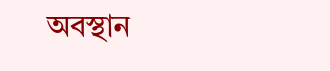অবস্থান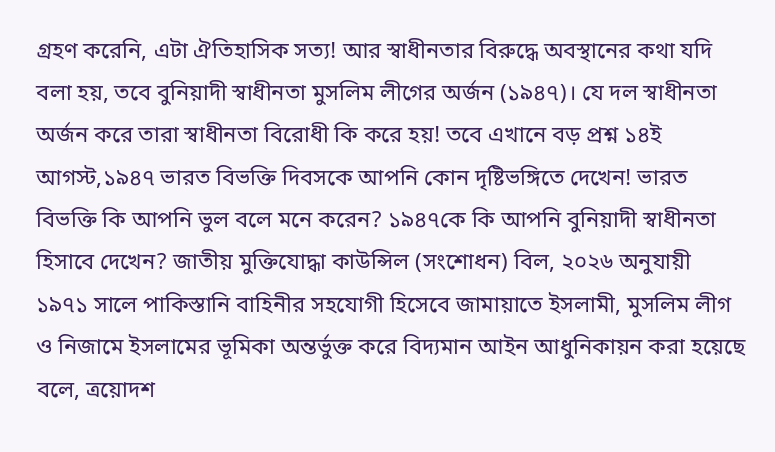গ্রহণ করেনি, এটা ঐতিহাসিক সত্য! আর স্বাধীনতার বিরুদ্ধে অবস্থানের কথা যদি বলা হয়, তবে বুনিয়াদী স্বাধীনতা মুসলিম লীগের অর্জন (১৯৪৭)। যে দল স্বাধীনতা অর্জন করে তারা স্বাধীনতা বিরোধী কি করে হয়! তবে এখানে বড় প্রশ্ন ১৪ই আগস্ট,১৯৪৭ ভারত বিভক্তি দিবসকে আপনি কোন দৃষ্টিভঙ্গিতে দেখেন! ভারত বিভক্তি কি আপনি ভুল বলে মনে করেন? ১৯৪৭কে কি আপনি বুনিয়াদী স্বাধীনতা হিসাবে দেখেন? জাতীয় মুক্তিযোদ্ধা কাউন্সিল (সংশোধন) বিল, ২০২৬ অনুযায়ী ১৯৭১ সালে পাকিস্তানি বাহিনীর সহযোগী হিসেবে জামায়াতে ইসলামী, মুসলিম লীগ ও নিজামে ইসলামের ভূমিকা অন্তর্ভুক্ত করে বিদ্যমান আইন আধুনিকায়ন করা হয়েছে বলে, ত্রয়োদশ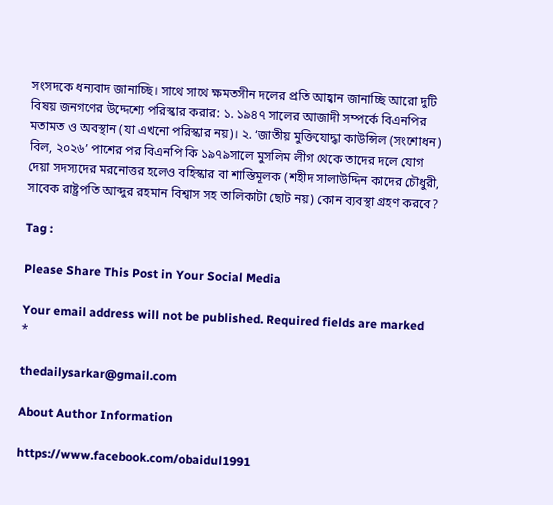সংসদকে ধন্যবাদ জানাচ্ছি। সাথে সাথে ক্ষমতসীন দলের প্রতি আহ্বান জানাচ্ছি আরো দুটি বিষয় জনগণের উদ্দেশ্যে পরিস্কার করার: ১. ১৯৪৭ সালের আজাদী সম্পর্কে বিএনপির মতামত ও অবস্থান (যা এখনো পরিস্কার নয়)। ২. ‘জাতীয় মুক্তিযোদ্ধা কাউন্সিল (সংশোধন) বিল, ২০২৬’ পাশের পর বিএনপি কি ১৯৭৯সালে মুসলিম লীগ থেকে তাদের দলে যোগ দেয়া সদস্যদের মরনোত্তর হলেও বহিস্কার বা শাস্তিমূলক (শহীদ সালাউদ্দিন কাদের চৌধুরী, সাবেক রাষ্ট্রপতি আব্দুর রহমান বিশ্বাস সহ তালিকাটা ছোট নয়) কোন ব্যবস্থা গ্রহণ করবে?

Tag :

Please Share This Post in Your Social Media

Your email address will not be published. Required fields are marked *

thedailysarkar@gmail.com

About Author Information

https://www.facebook.com/obaidul1991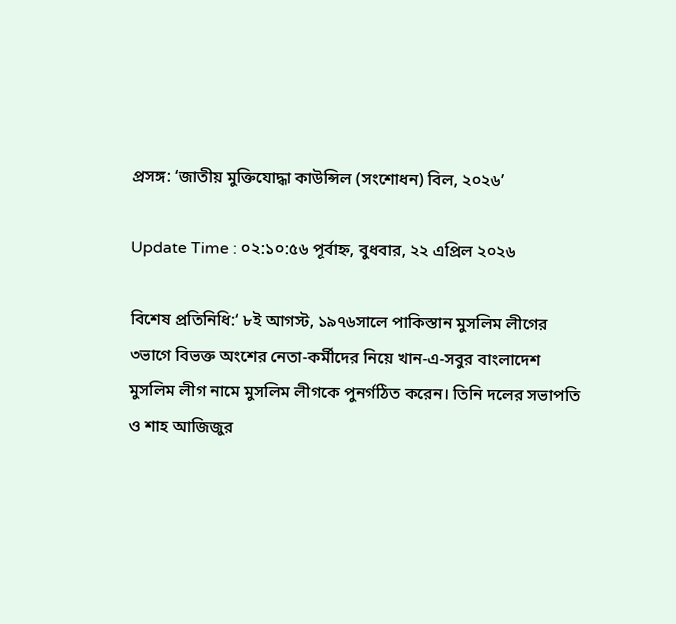প্রসঙ্গ: ‘জাতীয় মুক্তিযোদ্ধা কাউন্সিল (সংশোধন) বিল, ২০২৬’

Update Time : ০২:১০:৫৬ পূর্বাহ্ন, বুধবার, ২২ এপ্রিল ২০২৬

বিশেষ প্রতিনিধি:‘ ৮ই আগস্ট, ১৯৭৬সালে পাকিস্তান মুসলিম লীগের ৩ভাগে বিভক্ত অংশের নেতা-কর্মীদের নিয়ে খান-এ-সবুর বাংলাদেশ মুসলিম লীগ নামে মুসলিম লীগকে পুনর্গঠিত করেন। তিনি দলের সভাপতি ও শাহ আজিজুর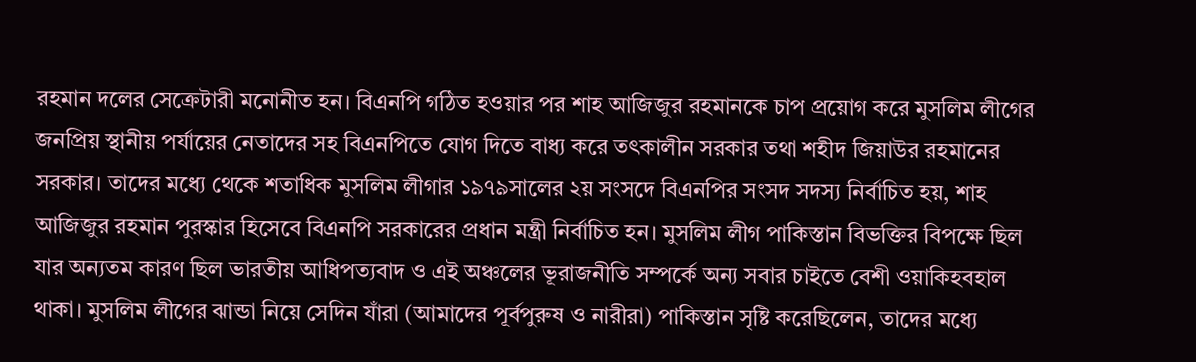রহমান দলের সেক্রেটারী মনোনীত হন। বিএনপি গঠিত হওয়ার পর শাহ আজিজুর রহমানকে চাপ প্রয়োগ করে মুসলিম লীগের জনপ্রিয় স্থানীয় পর্যায়ের নেতাদের সহ বিএনপিতে যোগ দিতে বাধ্য করে তৎকালীন সরকার তথা শহীদ জিয়াউর রহমানের সরকার। তাদের মধ্যে থেকে শতাধিক মুসলিম লীগার ১৯৭৯সালের ২য় সংসদে বিএনপির সংসদ সদস্য নির্বাচিত হয়, শাহ আজিজুর রহমান পুরস্কার হিসেবে বিএনপি সরকারের প্রধান মন্ত্রী নির্বাচিত হন। মুসলিম লীগ পাকিস্তান বিভক্তির বিপক্ষে ছিল যার অন্যতম কারণ ছিল ভারতীয় আধিপত্যবাদ ও এই অঞ্চলের ভূরাজনীতি সম্পর্কে অন্য সবার চাইতে বেশী ওয়াকিহবহাল থাকা। মুসলিম লীগের ঝান্ডা নিয়ে সেদিন যাঁরা (আমাদের পূর্বপুরুষ ও নারীরা) পাকিস্তান সৃষ্টি করেছিলেন, তাদের মধ্যে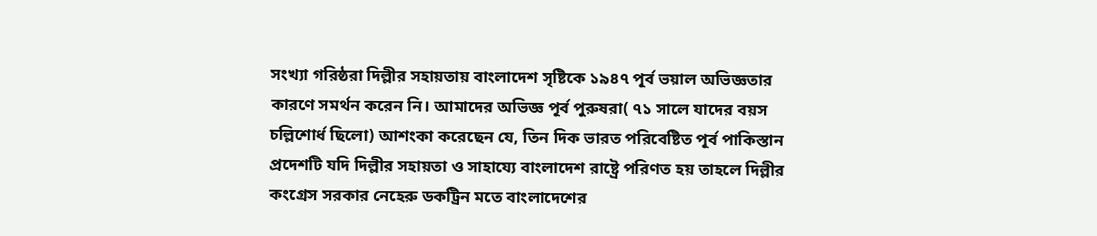সংখ্যা গরিষ্ঠরা দিল্লীর সহায়তায় বাংলাদেশ সৃষ্টিকে ১৯৪৭ পূর্ব ভয়াল অভিজ্ঞতার কারণে সমর্থন করেন নি। আমাদের অভিজ্ঞ পূর্ব পুরুষরা( ৭১ সালে যাদের বয়স চল্লিশোর্ধ ছিলো) আশংকা করেছেন যে, তিন দিক ভারত পরিবেষ্টিত পূর্ব পাকিস্তান প্রদেশটি যদি দিল্লীর সহায়তা ও সাহায্যে বাংলাদেশ রাষ্ট্রে পরিণত হয় তাহলে দিল্লীর কংগ্রেস সরকার নেহেরু ডকট্রিন মতে বাংলাদেশের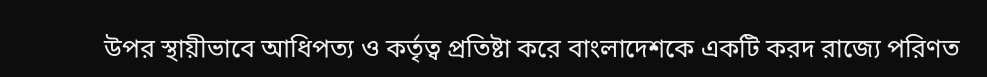উপর স্থায়ীভাবে আধিপত্য ও কর্তৃত্ব প্রতিষ্টা করে বাংলাদেশকে একটি করদ রাজ্যে পরিণত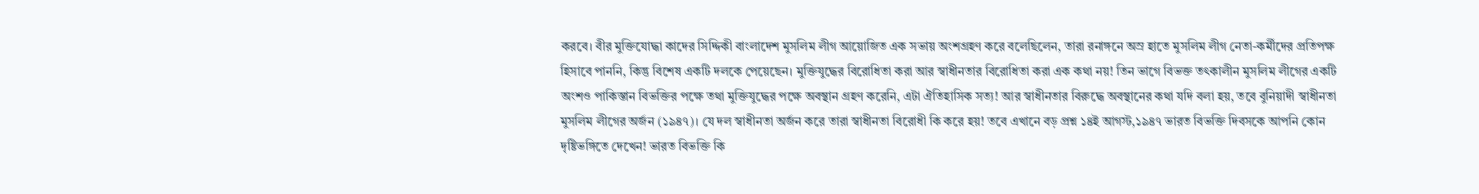করবে। বীর মুক্তিযোদ্ধা কাদের সিদ্দিকী বাংলাদেশ মুসলিম লীগ আয়োজিত এক সভায় অংশগ্রহণ করে বলেছিলেন, তারা রনাঙ্গনে অস্র হাতে মুসলিম লীগ নেতা-কর্মীদের প্রতিপক্ষ হিসাবে পাননি, কিন্তু বিশেষ একটি দলকে পেয়েছেন। মুক্তিযুদ্ধের বিরোধিতা করা আর স্বাধীনতার বিরোধিতা করা এক কথা নয়! তিন ভাগে বিভক্ত তৎকালীন মুসলিম লীগের একটি অংশও পাকিস্তান বিভক্তির পক্ষে তথা মুক্তিযুদ্ধের পক্ষে অবস্থান গ্রহণ করেনি, এটা ঐতিহাসিক সত্য! আর স্বাধীনতার বিরুদ্ধে অবস্থানের কথা যদি বলা হয়, তবে বুনিয়াদী স্বাধীনতা মুসলিম লীগের অর্জন (১৯৪৭)। যে দল স্বাধীনতা অর্জন করে তারা স্বাধীনতা বিরোধী কি করে হয়! তবে এখানে বড় প্রশ্ন ১৪ই আগস্ট,১৯৪৭ ভারত বিভক্তি দিবসকে আপনি কোন দৃষ্টিভঙ্গিতে দেখেন! ভারত বিভক্তি কি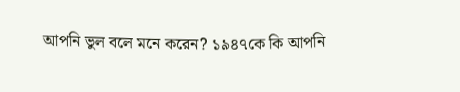আপনি ভুল বলে মনে করেন? ১৯৪৭কে কি আপনি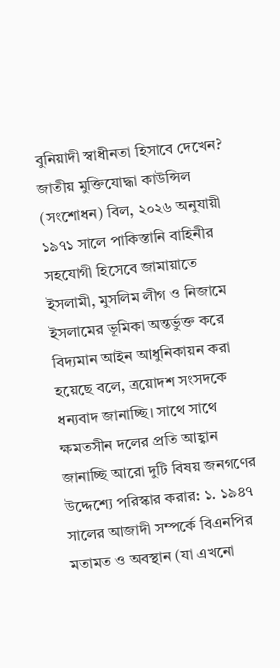বুনিয়াদী স্বাধীনতা হিসাবে দেখেন? জাতীয় মুক্তিযোদ্ধা কাউন্সিল (সংশোধন) বিল, ২০২৬ অনুযায়ী ১৯৭১ সালে পাকিস্তানি বাহিনীর সহযোগী হিসেবে জামায়াতে ইসলামী, মুসলিম লীগ ও নিজামে ইসলামের ভূমিকা অন্তর্ভুক্ত করে বিদ্যমান আইন আধুনিকায়ন করা হয়েছে বলে, ত্রয়োদশ সংসদকে ধন্যবাদ জানাচ্ছি। সাথে সাথে ক্ষমতসীন দলের প্রতি আহ্বান জানাচ্ছি আরো দুটি বিষয় জনগণের উদ্দেশ্যে পরিস্কার করার: ১. ১৯৪৭ সালের আজাদী সম্পর্কে বিএনপির মতামত ও অবস্থান (যা এখনো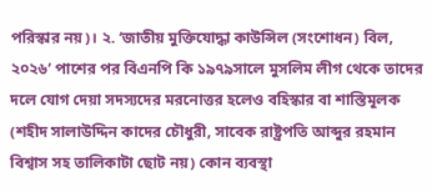পরিস্কার নয়)। ২. ‘জাতীয় মুক্তিযোদ্ধা কাউন্সিল (সংশোধন) বিল, ২০২৬’ পাশের পর বিএনপি কি ১৯৭৯সালে মুসলিম লীগ থেকে তাদের দলে যোগ দেয়া সদস্যদের মরনোত্তর হলেও বহিস্কার বা শাস্তিমূলক (শহীদ সালাউদ্দিন কাদের চৌধুরী, সাবেক রাষ্ট্রপতি আব্দুর রহমান বিশ্বাস সহ তালিকাটা ছোট নয়) কোন ব্যবস্থা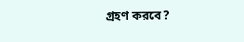গ্রহণ করবে?